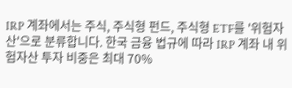IRP 계좌에서는 주식, 주식형 펀드, 주식형 ETF를 '위험자산'으로 분류합니다. 한국 금융 법규에 따라 IRP 계좌 내 위험자산 투자 비중은 최대 70%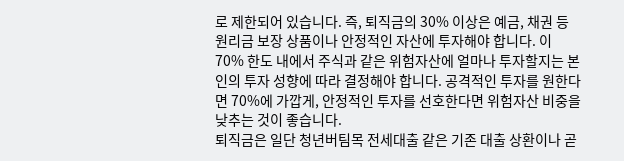로 제한되어 있습니다. 즉, 퇴직금의 30% 이상은 예금, 채권 등 원리금 보장 상품이나 안정적인 자산에 투자해야 합니다. 이 70% 한도 내에서 주식과 같은 위험자산에 얼마나 투자할지는 본인의 투자 성향에 따라 결정해야 합니다. 공격적인 투자를 원한다면 70%에 가깝게, 안정적인 투자를 선호한다면 위험자산 비중을 낮추는 것이 좋습니다.
퇴직금은 일단 청년버팀목 전세대출 같은 기존 대출 상환이나 곧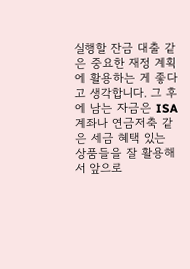실행할 잔금 대출 같은 중요한 재정 계획에 활용하는 게 좋다고 생각합니다. 그 후에 남는 자금은 ISA 계좌나 연금저축 같은 세금 혜택 있는 상품들을 잘 활용해서 앞으로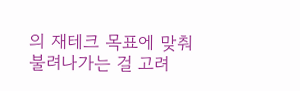의 재테크 목표에 맞춰 불려나가는 걸 고려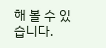해 볼 수 있습니다.